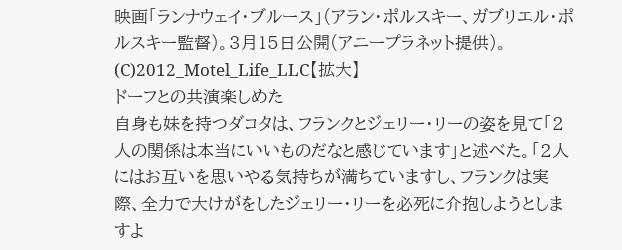映画「ランナウェイ・ブルース」(アラン・ポルスキー、ガブリエル・ポルスキー監督)。3月15日公開(アニープラネット提供)。(C)2012_Motel_Life_LLC【拡大】
ドーフとの共演楽しめた
自身も妹を持つダコタは、フランクとジェリー・リーの姿を見て「2人の関係は本当にいいものだなと感じています」と述べた。「2人にはお互いを思いやる気持ちが満ちていますし、フランクは実際、全力で大けがをしたジェリー・リーを必死に介抱しようとしますよ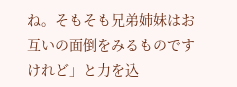ね。そもそも兄弟姉妹はお互いの面倒をみるものですけれど」と力を込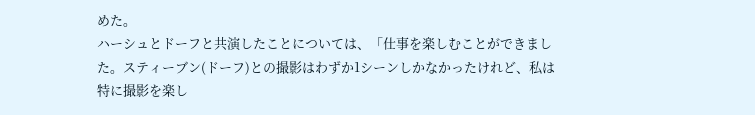めた。
ハーシュとドーフと共演したことについては、「仕事を楽しむことができました。スティーブン(ドーフ)との撮影はわずか1シーンしかなかったけれど、私は特に撮影を楽し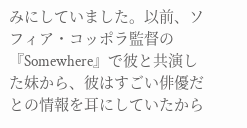みにしていました。以前、ソフィア・コッポラ監督の『Somewhere』で彼と共演した妹から、彼はすごい俳優だとの情報を耳にしていたから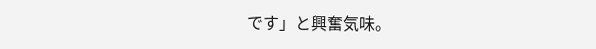です」と興奮気味。